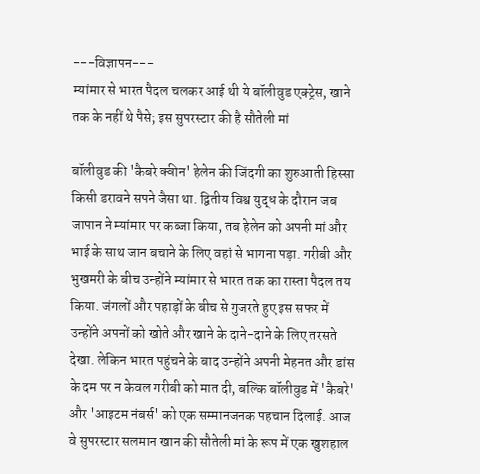---विज्ञापन---
म्यांमार से भारत पैदल चलकर आई थी ये बॉलीवुड एक्ट्रेस, खाने तक के नहीं थे पैसे; इस सुपरस्टार की है सौतेली मां

बॉलीवुड की 'कैबरे क्वीन' हेलेन की जिंदगी का शुरुआती हिस्सा किसी डरावने सपने जैसा था. द्वितीय विश्व युद्ध के दौरान जब जापान ने म्यांमार पर कब्जा किया, तब हेलेन को अपनी मां और भाई के साथ जान बचाने के लिए वहां से भागना पड़ा. गरीबी और भुखमरी के बीच उन्होंने म्यांमार से भारत तक का रास्ता पैदल तय किया. जंगलों और पहाड़ों के बीच से गुजरते हुए इस सफर में उन्होंने अपनों को खोते और खाने के दाने-दाने के लिए तरसते देखा. लेकिन भारत पहुंचने के बाद उन्होंने अपनी मेहनत और डांस के दम पर न केवल गरीबी को मात दी, बल्कि बॉलीवुड में 'कैबरे' और 'आइटम नंबर्स' को एक सम्मानजनक पहचान दिलाई. आज वे सुपरस्टार सलमान खान की सौतेली मां के रूप में एक खुशहाल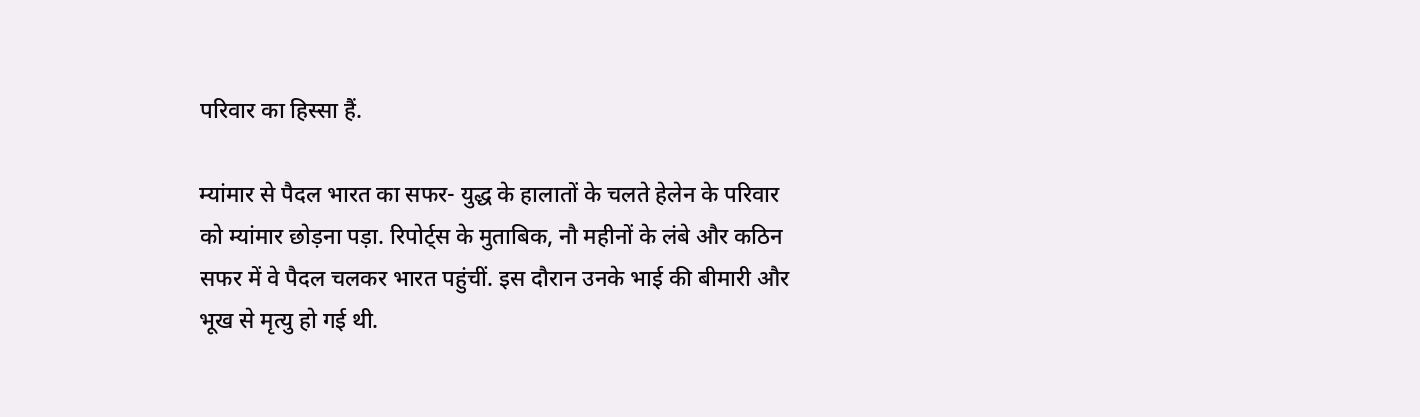परिवार का हिस्सा हैं.

म्यांमार से पैदल भारत का सफर- युद्ध के हालातों के चलते हेलेन के परिवार को म्यांमार छोड़ना पड़ा. रिपोर्ट्स के मुताबिक, नौ महीनों के लंबे और कठिन सफर में वे पैदल चलकर भारत पहुंचीं. इस दौरान उनके भाई की बीमारी और भूख से मृत्यु हो गई थी.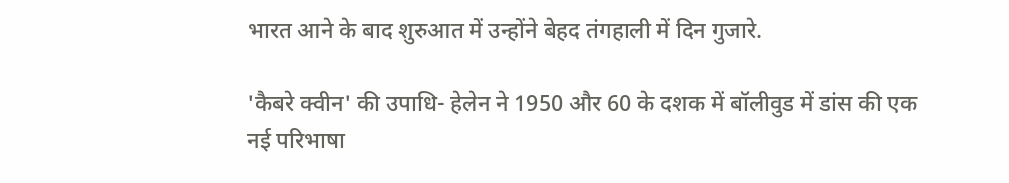भारत आने के बाद शुरुआत में उन्होंने बेहद तंगहाली में दिन गुजारे.

'कैबरे क्वीन' की उपाधि- हेलेन ने 1950 और 60 के दशक में बॉलीवुड में डांस की एक नई परिभाषा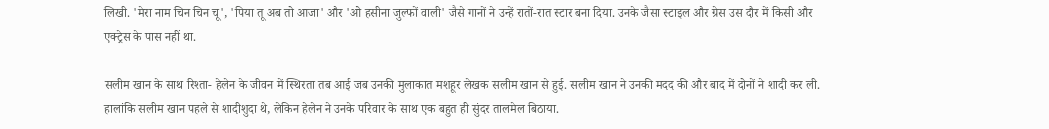लिखी. 'मेरा नाम चिन चिन चू', 'पिया तू अब तो आजा' और 'ओ हसीना जुल्फों वाली' जैसे गानों ने उन्हें रातों-रात स्टार बना दिया. उनके जैसा स्टाइल और ग्रेस उस दौर में किसी और एक्ट्रेस के पास नहीं था.

सलीम खान के साथ रिश्ता- हेलेन के जीवन में स्थिरता तब आई जब उनकी मुलाकात मशहूर लेखक सलीम खान से हुई. सलीम खान ने उनकी मदद की और बाद में दोनों ने शादी कर ली. हालांकि सलीम खान पहले से शादीशुदा थे, लेकिन हेलेन ने उनके परिवार के साथ एक बहुत ही सुंदर तालमेल बिठाया.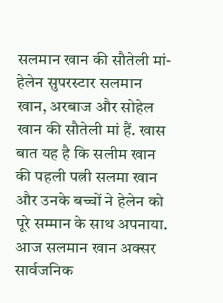सलमान खान की सौतेली मां- हेलेन सुपरस्टार सलमान खान, अरबाज और सोहेल खान की सौतेली मां हैं. खास बात यह है कि सलीम खान की पहली पत्नी सलमा खान और उनके बच्चों ने हेलेन को पूरे सम्मान के साथ अपनाया. आज सलमान खान अक्सर सार्वजनिक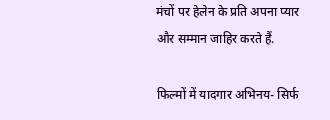मंचों पर हेलेन के प्रति अपना प्यार और सम्मान जाहिर करते हैं.

फिल्मों में यादगार अभिनय- सिर्फ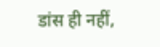डांस ही नहीं,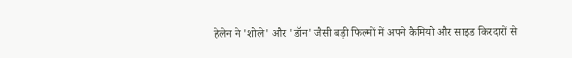हेलेन ने 'शोले' और 'डॉन' जैसी बड़ी फिल्मों में अपने कैमियो और साइड किरदारों से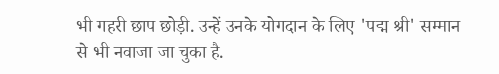भी गहरी छाप छोड़ी. उन्हें उनके योगदान के लिए 'पद्म श्री' सम्मान से भी नवाजा जा चुका है.